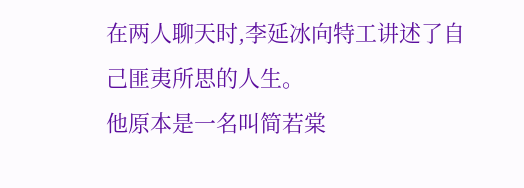在两人聊天时,李延冰向特工讲述了自己匪夷所思的人生。
他原本是一名叫简若棠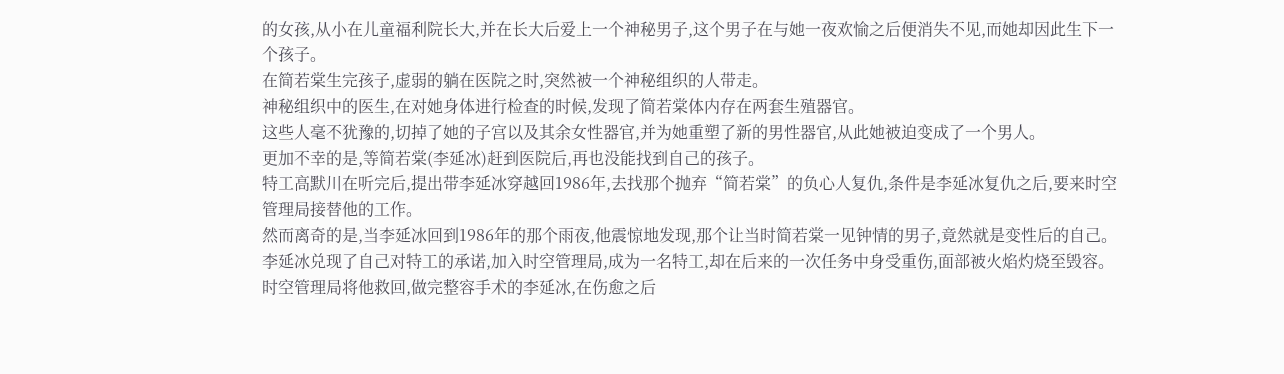的女孩,从小在儿童福利院长大,并在长大后爱上一个神秘男子,这个男子在与她一夜欢愉之后便消失不见,而她却因此生下一个孩子。
在简若棠生完孩子,虚弱的躺在医院之时,突然被一个神秘组织的人带走。
神秘组织中的医生,在对她身体进行检查的时候,发现了简若棠体内存在两套生殖器官。
这些人毫不犹豫的,切掉了她的子宫以及其余女性器官,并为她重塑了新的男性器官,从此她被迫变成了一个男人。
更加不幸的是,等简若棠(李延冰)赶到医院后,再也没能找到自己的孩子。
特工高默川在听完后,提出带李延冰穿越回1986年,去找那个抛弃“简若棠”的负心人复仇,条件是李延冰复仇之后,要来时空管理局接替他的工作。
然而离奇的是,当李延冰回到1986年的那个雨夜,他震惊地发现,那个让当时简若棠一见钟情的男子,竟然就是变性后的自己。
李延冰兑现了自己对特工的承诺,加入时空管理局,成为一名特工,却在后来的一次任务中身受重伤,面部被火焰灼烧至毁容。
时空管理局将他救回,做完整容手术的李延冰,在伤愈之后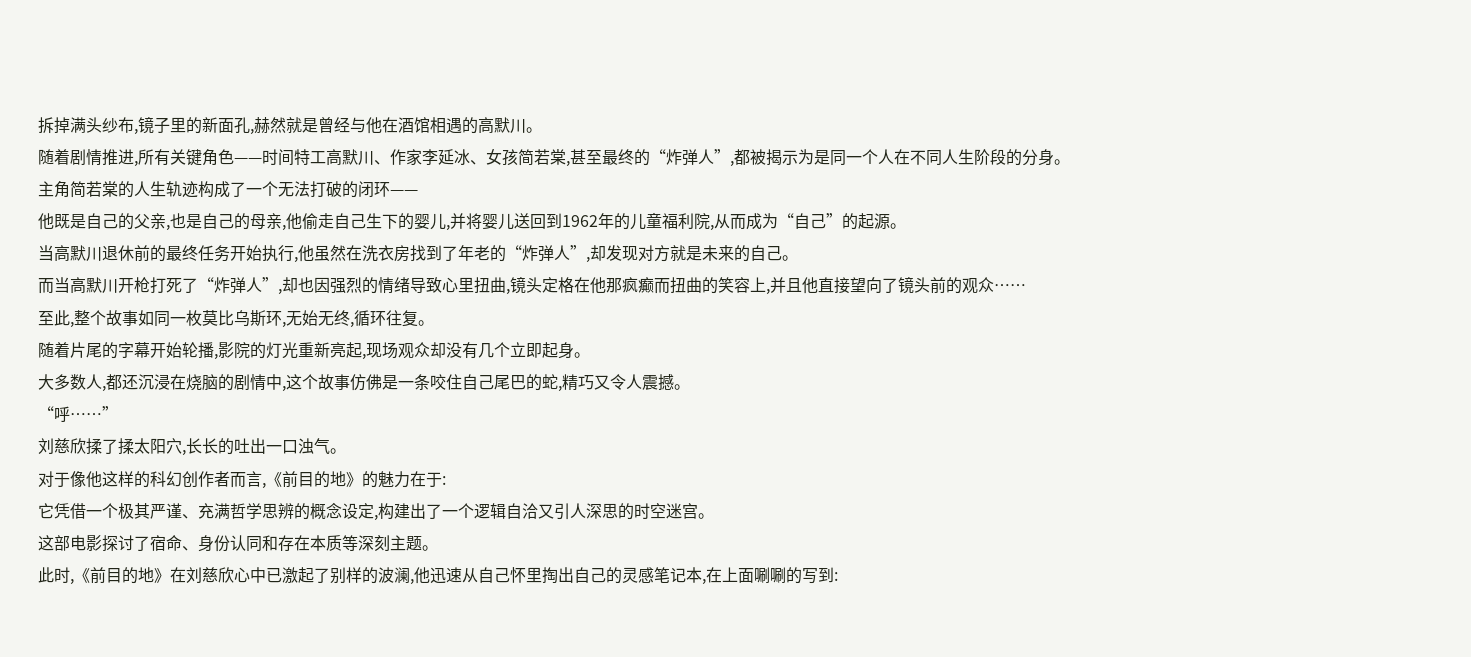拆掉满头纱布,镜子里的新面孔,赫然就是曾经与他在酒馆相遇的高默川。
随着剧情推进,所有关键角色——时间特工高默川、作家李延冰、女孩简若棠,甚至最终的“炸弹人”,都被揭示为是同一个人在不同人生阶段的分身。
主角简若棠的人生轨迹构成了一个无法打破的闭环——
他既是自己的父亲,也是自己的母亲,他偷走自己生下的婴儿,并将婴儿送回到1962年的儿童福利院,从而成为“自己”的起源。
当高默川退休前的最终任务开始执行,他虽然在洗衣房找到了年老的“炸弹人”,却发现对方就是未来的自己。
而当高默川开枪打死了“炸弹人”,却也因强烈的情绪导致心里扭曲,镜头定格在他那疯癫而扭曲的笑容上,并且他直接望向了镜头前的观众……
至此,整个故事如同一枚莫比乌斯环,无始无终,循环往复。
随着片尾的字幕开始轮播,影院的灯光重新亮起,现场观众却没有几个立即起身。
大多数人,都还沉浸在烧脑的剧情中,这个故事仿佛是一条咬住自己尾巴的蛇,精巧又令人震撼。
“呼……”
刘慈欣揉了揉太阳穴,长长的吐出一口浊气。
对于像他这样的科幻创作者而言,《前目的地》的魅力在于:
它凭借一个极其严谨、充满哲学思辨的概念设定,构建出了一个逻辑自洽又引人深思的时空迷宫。
这部电影探讨了宿命、身份认同和存在本质等深刻主题。
此时,《前目的地》在刘慈欣心中已激起了别样的波澜,他迅速从自己怀里掏出自己的灵感笔记本,在上面唰唰的写到: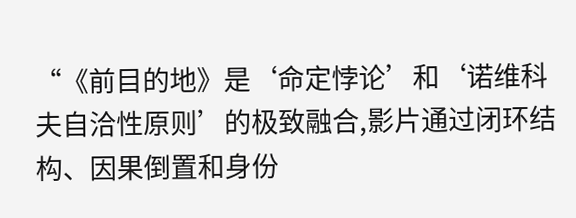“《前目的地》是‘命定悖论’和‘诺维科夫自洽性原则’的极致融合,影片通过闭环结构、因果倒置和身份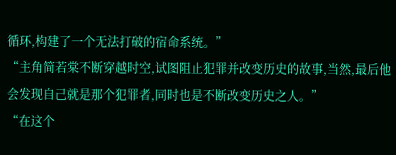循环,构建了一个无法打破的宿命系统。”
“主角简若棠不断穿越时空,试图阻止犯罪并改变历史的故事,当然,最后他会发现自己就是那个犯罪者,同时也是不断改变历史之人。”
“在这个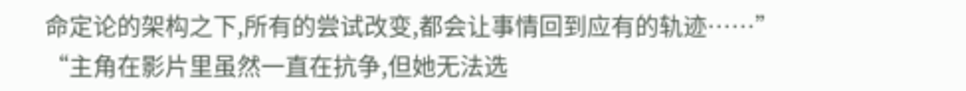命定论的架构之下,所有的尝试改变,都会让事情回到应有的轨迹……”
“主角在影片里虽然一直在抗争,但她无法选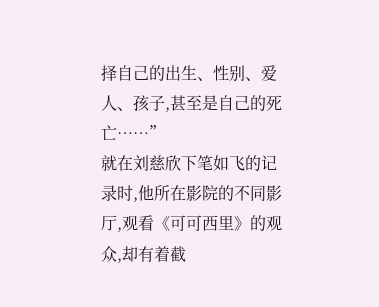择自己的出生、性别、爱人、孩子,甚至是自己的死亡……”
就在刘慈欣下笔如飞的记录时,他所在影院的不同影厅,观看《可可西里》的观众,却有着截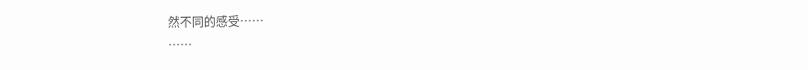然不同的感受……
……